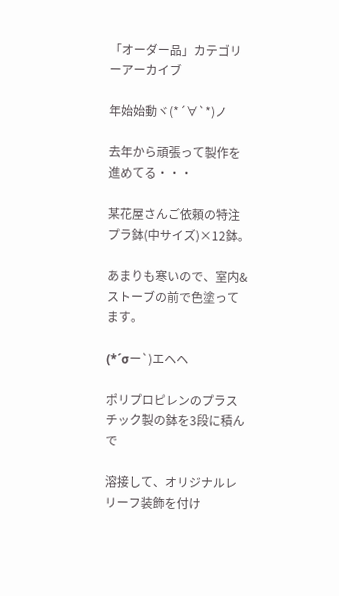「オーダー品」カテゴリーアーカイブ

年始始動ヾ(*´∀`*)ノ

去年から頑張って製作を進めてる・・・

某花屋さんご依頼の特注プラ鉢(中サイズ)×12鉢。

あまりも寒いので、室内&ストーブの前で色塗ってます。

(*´σー`)エヘヘ

ポリプロピレンのプラスチック製の鉢を3段に積んで

溶接して、オリジナルレリーフ装飾を付け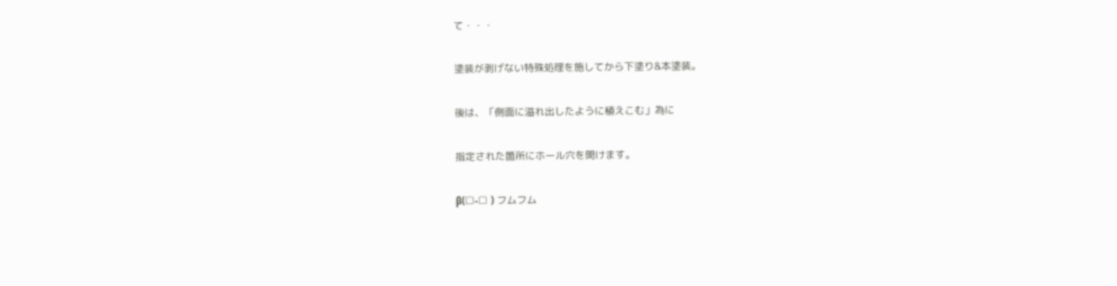て・・・

塗装が剥げない特殊処理を施してから下塗り&本塗装。

後は、「側面に溢れ出したように植えこむ」為に

指定された箇所にホール穴を開けます。

β(□-□ ) フムフム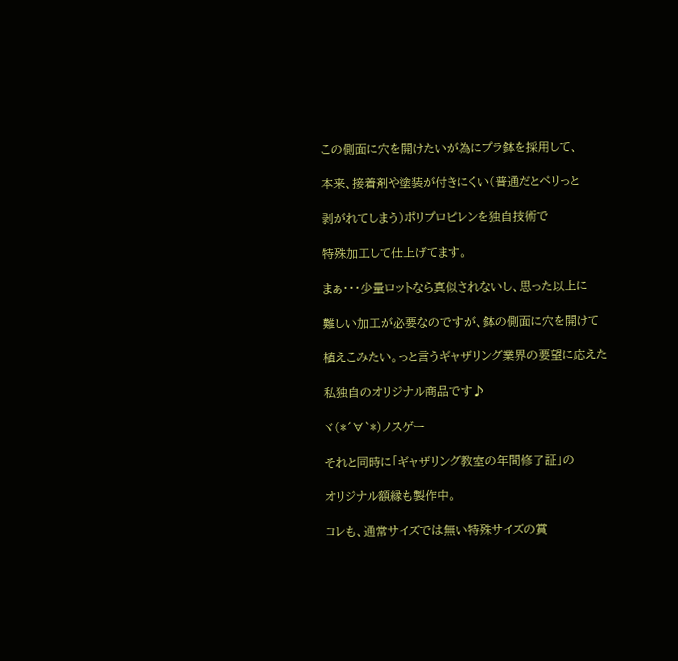この側面に穴を開けたいが為にプラ鉢を採用して、

本来、接着剤や塗装が付きにくい(普通だとペリっと

剥がれてしまう)ポリプロピレンを独自技術で

特殊加工して仕上げてます。

まぁ・・・少量ロットなら真似されないし、思った以上に

難しい加工が必要なのですが、鉢の側面に穴を開けて

植えこみたい。っと言うギャザリング業界の要望に応えた

私独自のオリジナル商品です♪

ヾ(*´∀`*)ノスゲー

それと同時に「ギャザリング教室の年間修了証」の

オリジナル額縁も製作中。

コレも、通常サイズでは無い特殊サイズの賞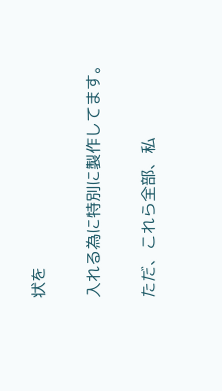状を

入れる為に特別に製作してます。

ただ、これら全部、私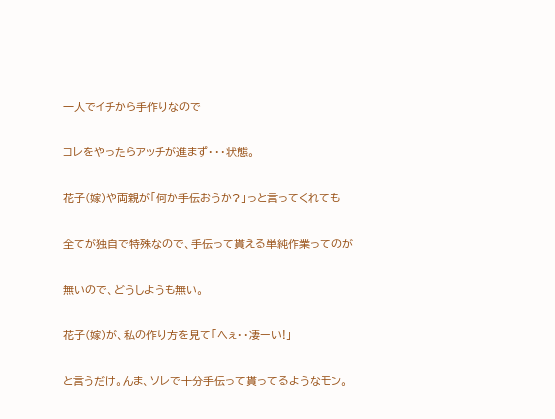一人でイチから手作りなので

コレをやったらアッチが進まず・・・状態。

花子(嫁)や両親が「何か手伝おうか?」っと言ってくれても

全てが独自で特殊なので、手伝って貰える単純作業ってのが

無いので、どうしようも無い。

花子(嫁)が、私の作り方を見て「へぇ・・凄ーい!」

と言うだけ。んま、ソレで十分手伝って貰ってるようなモン。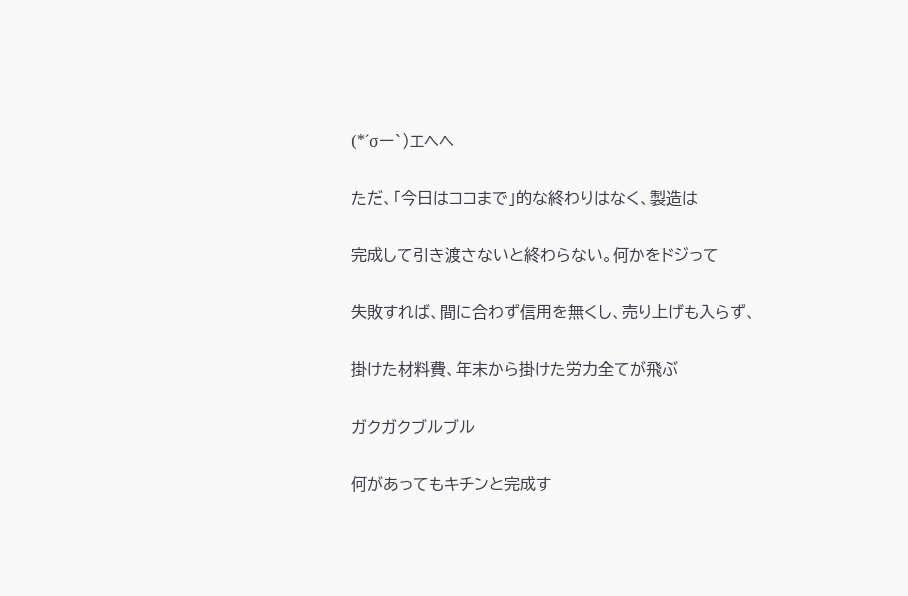(*´σー`)エヘヘ

ただ、「今日はココまで」的な終わりはなく、製造は

完成して引き渡さないと終わらない。何かをドジって

失敗すれば、間に合わず信用を無くし、売り上げも入らず、

掛けた材料費、年末から掛けた労力全てが飛ぶ

ガクガクブルブル

何があってもキチンと完成す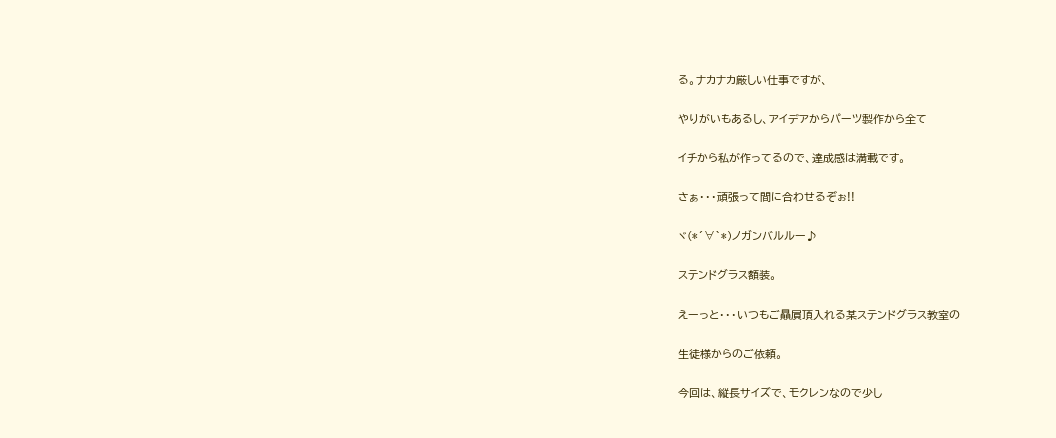る。ナカナカ厳しい仕事ですが、

やりがいもあるし、アイデアからパーツ製作から全て

イチから私が作ってるので、達成感は満載です。

さぁ・・・頑張って間に合わせるぞぉ!!

ヾ(*´∀`*)ノガンバルルー♪

ステンドグラス額装。

えーっと・・・いつもご贔屓頂入れる某ステンドグラス教室の

生徒様からのご依頼。

今回は、縦長サイズで、モクレンなので少し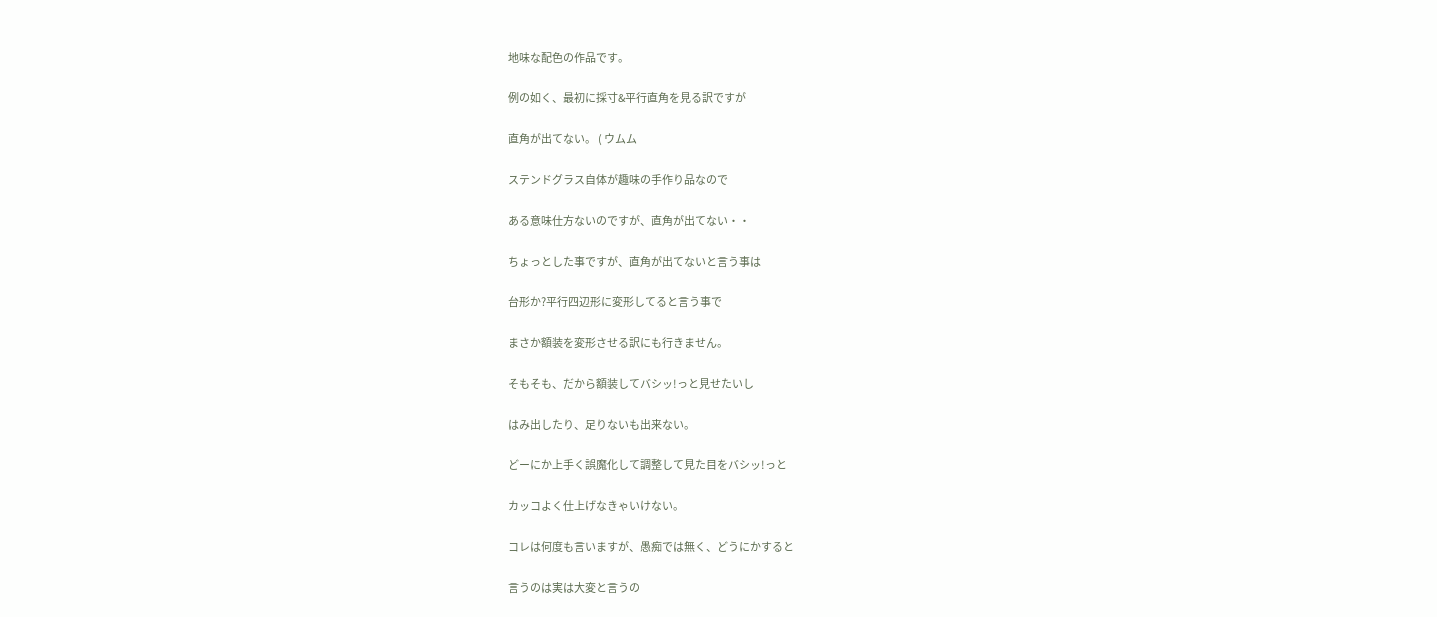地味な配色の作品です。

例の如く、最初に採寸&平行直角を見る訳ですが

直角が出てない。 ( ウムム

ステンドグラス自体が趣味の手作り品なので

ある意味仕方ないのですが、直角が出てない・・

ちょっとした事ですが、直角が出てないと言う事は

台形か?平行四辺形に変形してると言う事で

まさか額装を変形させる訳にも行きません。

そもそも、だから額装してバシッ!っと見せたいし

はみ出したり、足りないも出来ない。

どーにか上手く誤魔化して調整して見た目をバシッ!っと

カッコよく仕上げなきゃいけない。

コレは何度も言いますが、愚痴では無く、どうにかすると

言うのは実は大変と言うの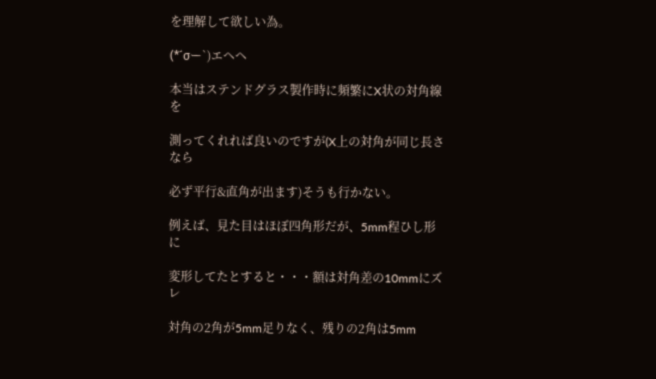を理解して欲しい為。

(*´σー`)エヘヘ

本当はステンドグラス製作時に頻繁にX状の対角線を

測ってくれれば良いのですが(X上の対角が同じ長さなら

必ず平行&直角が出ます)そうも行かない。

例えば、見た目はほぼ四角形だが、5mm程ひし形に

変形してたとすると・・・額は対角差の10mmにズレ

対角の2角が5mm足りなく、残りの2角は5mm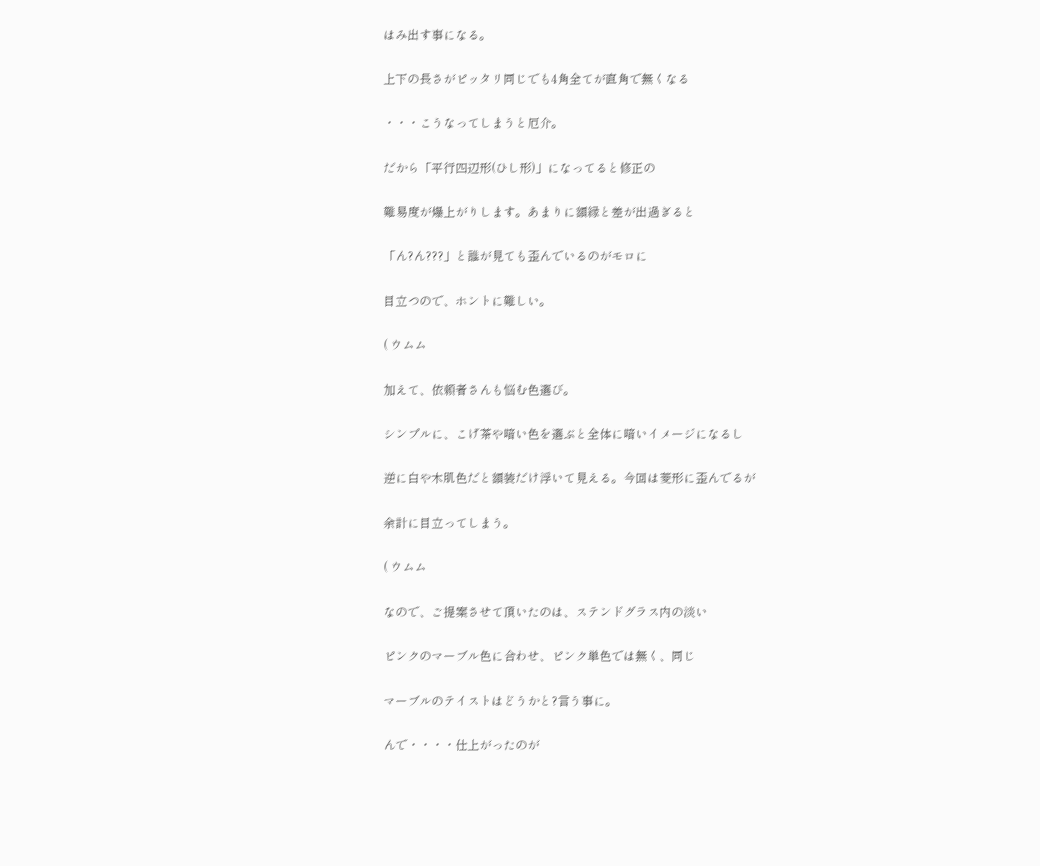はみ出す事になる。

上下の長さがピッタリ同じでも4角全てが直角で無くなる

・・・こうなってしまうと厄介。

だから「平行四辺形(ひし形)」になってると修正の

難易度が爆上がりします。あまりに額縁と差が出過ぎると

「ん?ん???」と誰が見ても歪んでいるのがモロに

目立つので、ホントに難しい。

( ウムム

加えて、依頼者さんも悩む色選び。

シンプルに、こげ茶や暗い色を選ぶと全体に暗いイメージになるし

逆に白や木肌色だと額装だけ浮いて見える。今回は菱形に歪んでるが

余計に目立ってしまう。

( ウムム

なので、ご提案させて頂いたのは、ステンドグラス内の淡い

ピンクのマーブル色に合わせ、ピンク単色では無く、同じ

マーブルのテイストはどうかと?言う事に。

んで・・・・仕上がったのが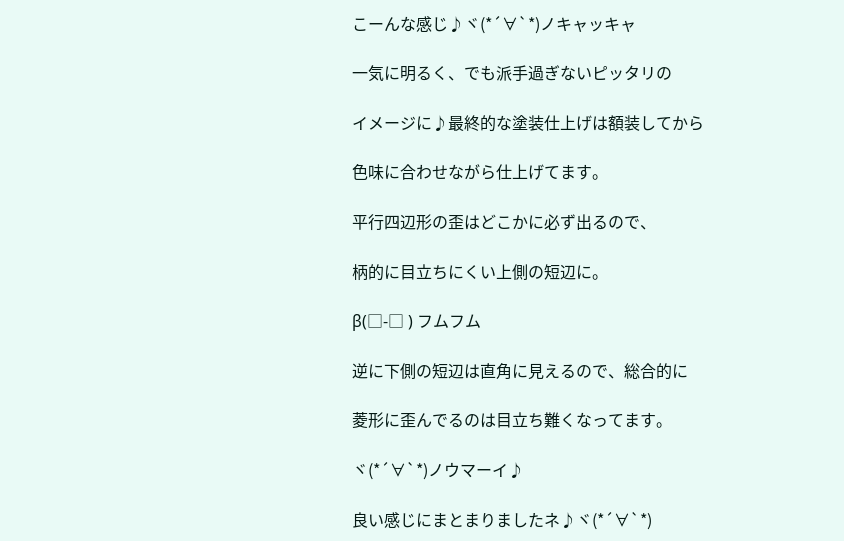こーんな感じ♪ヾ(*´∀`*)ノキャッキャ

一気に明るく、でも派手過ぎないピッタリの

イメージに♪最終的な塗装仕上げは額装してから

色味に合わせながら仕上げてます。

平行四辺形の歪はどこかに必ず出るので、

柄的に目立ちにくい上側の短辺に。

β(□-□ ) フムフム

逆に下側の短辺は直角に見えるので、総合的に

菱形に歪んでるのは目立ち難くなってます。

ヾ(*´∀`*)ノウマーイ♪

良い感じにまとまりましたネ♪ヾ(*´∀`*)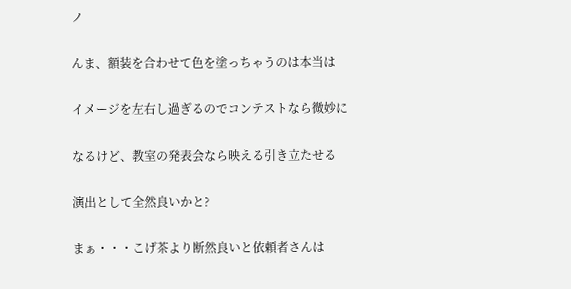ノ

んま、額装を合わせて色を塗っちゃうのは本当は

イメージを左右し過ぎるのでコンテストなら微妙に

なるけど、教室の発表会なら映える引き立たせる

演出として全然良いかと?

まぁ・・・こげ茶より断然良いと依頼者さんは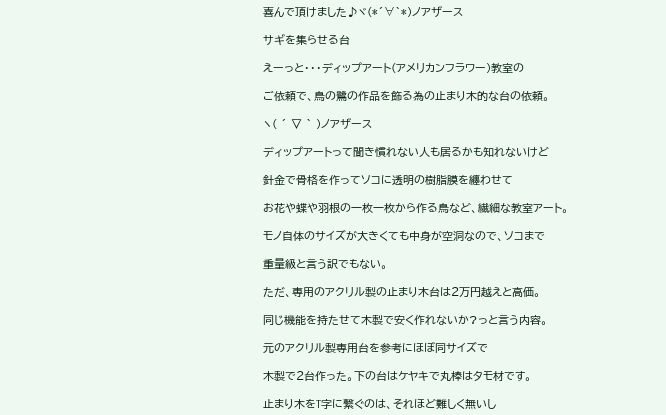喜んで頂けました♪ヾ(*´∀`*)ノアザース

サギを集らせる台

えーっと・・・ディップアート(アメリカンフラワー)教室の

ご依頼で、鳥の鷺の作品を飾る為の止まり木的な台の依頼。

ヽ( ´ ▽ ` )ノアザース

ディップアートって聞き慣れない人も居るかも知れないけど

針金で骨格を作ってソコに透明の樹脂膜を纏わせて

お花や蝶や羽根の一枚一枚から作る鳥など、繊細な教室アート。

モノ自体のサイズが大きくても中身が空洞なので、ソコまで

重量級と言う訳でもない。

ただ、専用のアクリル製の止まり木台は2万円越えと高価。

同じ機能を持たせて木製で安く作れないか?っと言う内容。

元のアクリル製専用台を参考にほぼ同サイズで

木製で2台作った。下の台はケヤキで丸棒はタモ材です。

止まり木をT字に繋ぐのは、それほど難しく無いし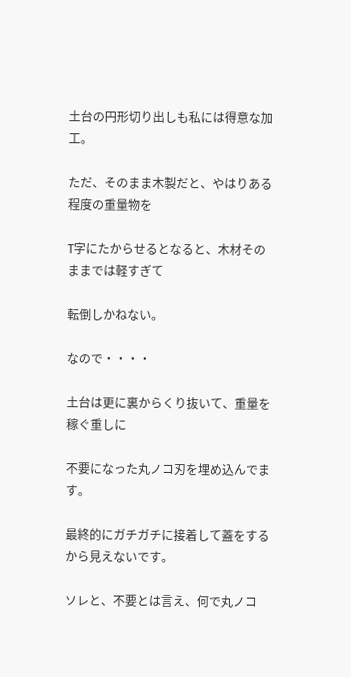土台の円形切り出しも私には得意な加工。

ただ、そのまま木製だと、やはりある程度の重量物を

T字にたからせるとなると、木材そのままでは軽すぎて

転倒しかねない。

なので・・・・

土台は更に裏からくり抜いて、重量を稼ぐ重しに

不要になった丸ノコ刃を埋め込んでます。

最終的にガチガチに接着して蓋をするから見えないです。

ソレと、不要とは言え、何で丸ノコ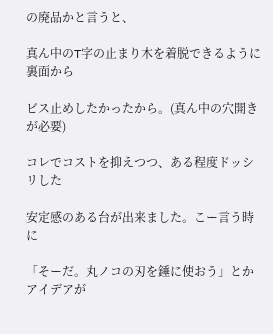の廃品かと言うと、

真ん中のT字の止まり木を着脱できるように裏面から

ビス止めしたかったから。(真ん中の穴開きが必要)

コレでコストを抑えつつ、ある程度ドッシリした

安定感のある台が出来ました。こー言う時に

「そーだ。丸ノコの刃を錘に使おう」とかアイデアが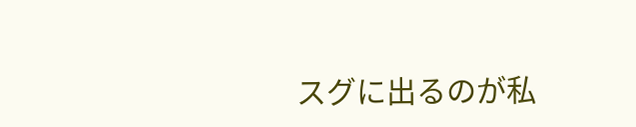スグに出るのが私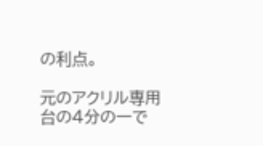の利点。

元のアクリル専用台の4分の一で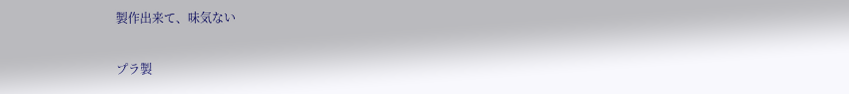製作出来て、味気ない

プラ製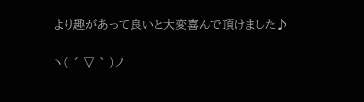より趣があって良いと大変喜んで頂けました♪

ヽ( ´ ▽ ` )ノ